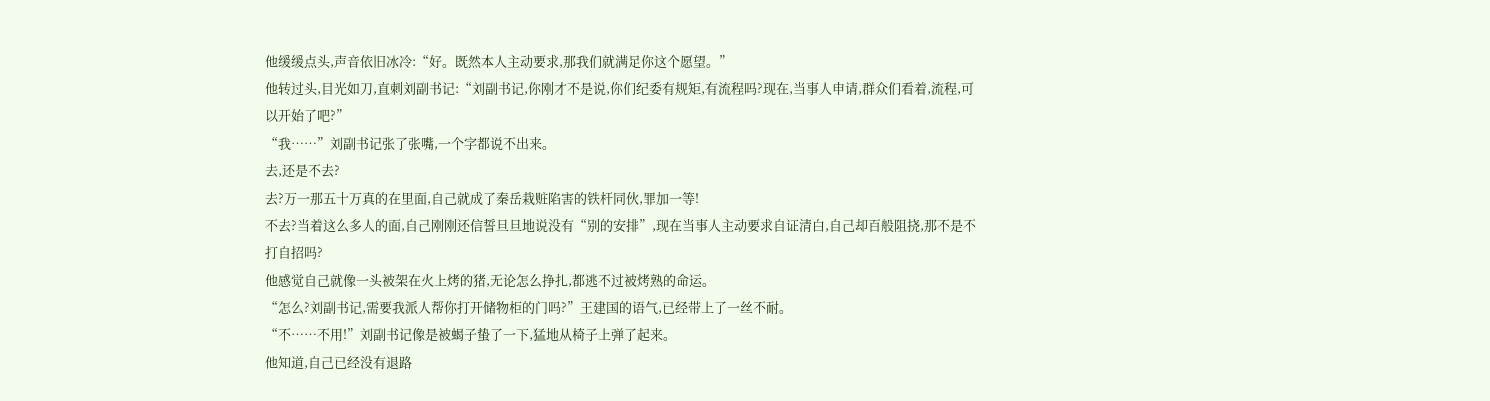他缓缓点头,声音依旧冰冷:“好。既然本人主动要求,那我们就满足你这个愿望。”
他转过头,目光如刀,直刺刘副书记:“刘副书记,你刚才不是说,你们纪委有规矩,有流程吗?现在,当事人申请,群众们看着,流程,可以开始了吧?”
“我……”刘副书记张了张嘴,一个字都说不出来。
去,还是不去?
去?万一那五十万真的在里面,自己就成了秦岳栽赃陷害的铁杆同伙,罪加一等!
不去?当着这么多人的面,自己刚刚还信誓旦旦地说没有“别的安排”,现在当事人主动要求自证清白,自己却百般阻挠,那不是不打自招吗?
他感觉自己就像一头被架在火上烤的猪,无论怎么挣扎,都逃不过被烤熟的命运。
“怎么?刘副书记,需要我派人帮你打开储物柜的门吗?”王建国的语气,已经带上了一丝不耐。
“不……不用!”刘副书记像是被蝎子蛰了一下,猛地从椅子上弹了起来。
他知道,自己已经没有退路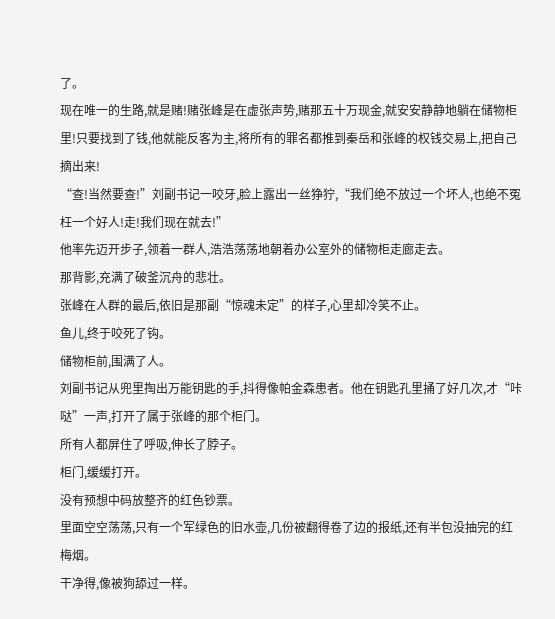了。
现在唯一的生路,就是赌!赌张峰是在虚张声势,赌那五十万现金,就安安静静地躺在储物柜里!只要找到了钱,他就能反客为主,将所有的罪名都推到秦岳和张峰的权钱交易上,把自己摘出来!
“查!当然要查!”刘副书记一咬牙,脸上露出一丝狰狞,“我们绝不放过一个坏人,也绝不冤枉一个好人!走!我们现在就去!”
他率先迈开步子,领着一群人,浩浩荡荡地朝着办公室外的储物柜走廊走去。
那背影,充满了破釜沉舟的悲壮。
张峰在人群的最后,依旧是那副“惊魂未定”的样子,心里却冷笑不止。
鱼儿,终于咬死了钩。
储物柜前,围满了人。
刘副书记从兜里掏出万能钥匙的手,抖得像帕金森患者。他在钥匙孔里捅了好几次,才“咔哒”一声,打开了属于张峰的那个柜门。
所有人都屏住了呼吸,伸长了脖子。
柜门,缓缓打开。
没有预想中码放整齐的红色钞票。
里面空空荡荡,只有一个军绿色的旧水壶,几份被翻得卷了边的报纸,还有半包没抽完的红梅烟。
干净得,像被狗舔过一样。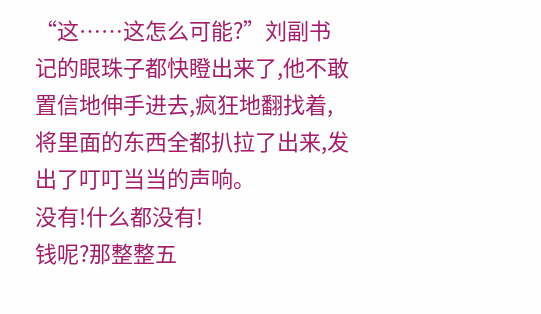“这……这怎么可能?”刘副书记的眼珠子都快瞪出来了,他不敢置信地伸手进去,疯狂地翻找着,将里面的东西全都扒拉了出来,发出了叮叮当当的声响。
没有!什么都没有!
钱呢?那整整五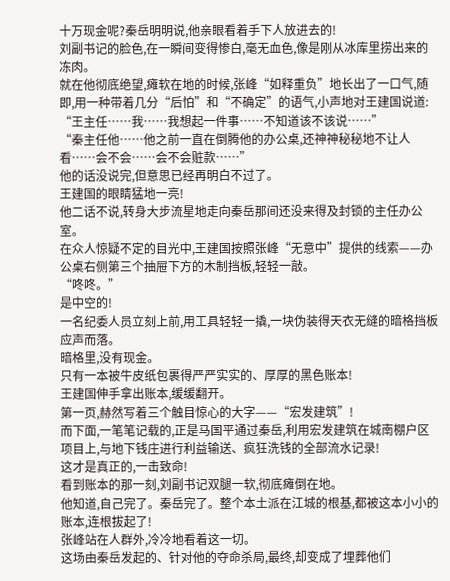十万现金呢?秦岳明明说,他亲眼看着手下人放进去的!
刘副书记的脸色,在一瞬间变得惨白,毫无血色,像是刚从冰库里捞出来的冻肉。
就在他彻底绝望,瘫软在地的时候,张峰“如释重负”地长出了一口气,随即,用一种带着几分“后怕”和“不确定”的语气,小声地对王建国说道:
“王主任……我……我想起一件事……不知道该不该说……”
“秦主任他……他之前一直在倒腾他的办公桌,还神神秘秘地不让人看……会不会……会不会赃款……”
他的话没说完,但意思已经再明白不过了。
王建国的眼睛猛地一亮!
他二话不说,转身大步流星地走向秦岳那间还没来得及封锁的主任办公室。
在众人惊疑不定的目光中,王建国按照张峰“无意中”提供的线索——办公桌右侧第三个抽屉下方的木制挡板,轻轻一敲。
“咚咚。”
是中空的!
一名纪委人员立刻上前,用工具轻轻一撬,一块伪装得天衣无缝的暗格挡板应声而落。
暗格里,没有现金。
只有一本被牛皮纸包裹得严严实实的、厚厚的黑色账本!
王建国伸手拿出账本,缓缓翻开。
第一页,赫然写着三个触目惊心的大字——“宏发建筑”!
而下面,一笔笔记载的,正是马国平通过秦岳,利用宏发建筑在城南棚户区项目上,与地下钱庄进行利益输送、疯狂洗钱的全部流水记录!
这才是真正的,一击致命!
看到账本的那一刻,刘副书记双腿一软,彻底瘫倒在地。
他知道,自己完了。秦岳完了。整个本土派在江城的根基,都被这本小小的账本,连根拔起了!
张峰站在人群外,冷冷地看着这一切。
这场由秦岳发起的、针对他的夺命杀局,最终,却变成了埋葬他们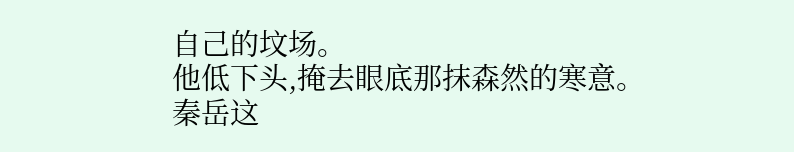自己的坟场。
他低下头,掩去眼底那抹森然的寒意。
秦岳这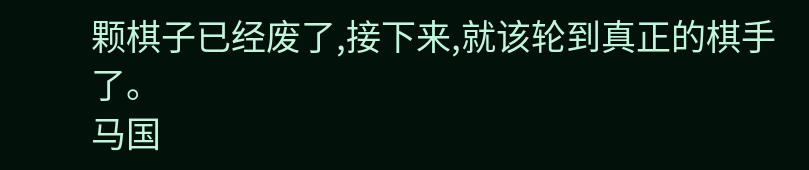颗棋子已经废了,接下来,就该轮到真正的棋手了。
马国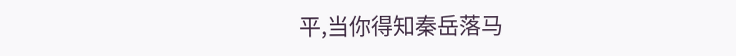平,当你得知秦岳落马